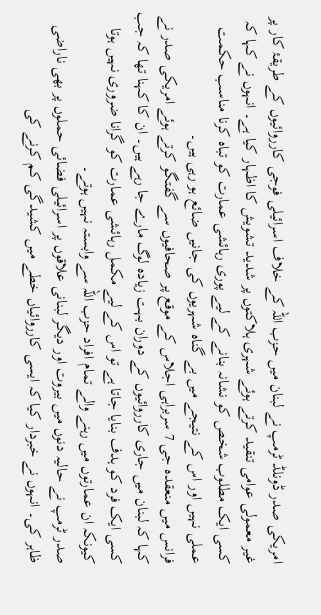امریکی صدر ڈونلڈ ٹرمپ نے لبنان میں حزب اللہ کے خلاف اسرائیلی فوجی کارروائیوں کے طریقۂ کار پر غیر معمولی عوامی تنقید کرتے ہوئے شہری ہلاکتوں پر شدید تشویش کا اظہار کیا ہے۔ انہوں نے کہا کہ کسی ایک مطلوب شخص کو نشانہ بنانے کے لیے پوری رہائشی عمارت کو تباہ کرنا مناسب حکمت عملی نہیں اور اس کے نتیجے میں بے گناہ شہریوں کی جانیں ضائع ہو رہی ہیں۔
فرانس میں منعقدہ جی 7 سربراہی اجلاس کے موقع پر صحافیوں سے گفتگو کرتے ہوئے امریکی صدر نے کہا کہ لبنان میں جاری کارروائیوں کے دوران بہت زیادہ لوگ مارے جا رہے ہیں۔ ان کا کہنا تھا کہ جب کسی ایک فرد کو ہدف بنایا جاتا ہے تو اس کے لیے مکمل رہائشی عمارت کو گرانا ضروری نہیں ہوتا کیونکہ ان عمارتوں میں رہنے والے تمام افراد حزب اللہ سے وابستہ نہیں ہوتے۔
صدر ٹرمپ نے حالیہ دنوں میں بیروت اور دیگر لبنانی علاقوں پر اسرائیلی فضائی حملوں پر بھی ناراضی ظاہر کی۔ انہوں نے خبردار کیا کہ ایسی کارروائیاں خطے میں کشیدگی کم کرنے کی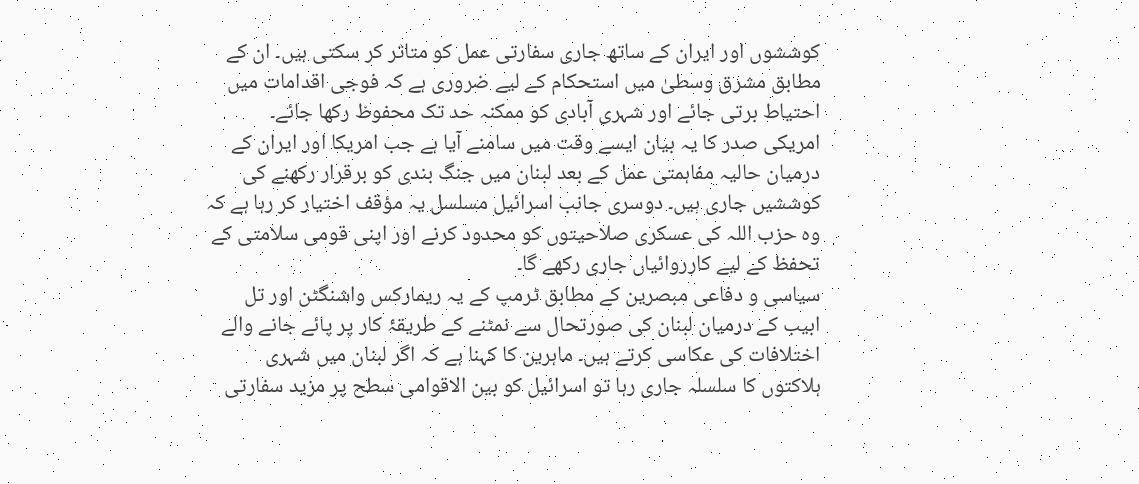کوششوں اور ایران کے ساتھ جاری سفارتی عمل کو متاثر کر سکتی ہیں۔ ان کے مطابق مشرق وسطیٰ میں استحکام کے لیے ضروری ہے کہ فوجی اقدامات میں احتیاط برتی جائے اور شہری آبادی کو ممکنہ حد تک محفوظ رکھا جائے۔
امریکی صدر کا یہ بیان ایسے وقت میں سامنے آیا ہے جب امریکا اور ایران کے درمیان حالیہ مفاہمتی عمل کے بعد لبنان میں جنگ بندی کو برقرار رکھنے کی کوششیں جاری ہیں۔ دوسری جانب اسرائیل مسلسل یہ مؤقف اختیار کر رہا ہے کہ وہ حزب اللہ کی عسکری صلاحیتوں کو محدود کرنے اور اپنی قومی سلامتی کے تحفظ کے لیے کارروائیاں جاری رکھے گا۔
سیاسی و دفاعی مبصرین کے مطابق ٹرمپ کے یہ ریمارکس واشنگٹن اور تل ابیب کے درمیان لبنان کی صورتحال سے نمٹنے کے طریقۂ کار پر پائے جانے والے اختلافات کی عکاسی کرتے ہیں۔ ماہرین کا کہنا ہے کہ اگر لبنان میں شہری ہلاکتوں کا سلسلہ جاری رہا تو اسرائیل کو بین الاقوامی سطح پر مزید سفارتی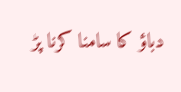دباؤ کا سامنا کرنا پڑ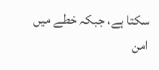سکتا ہے، جبکہ خطے میں امن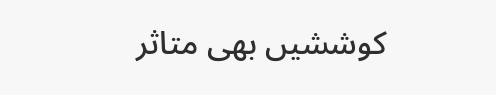کوششیں بھی متاثر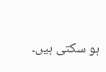ہو سکتی ہیں۔